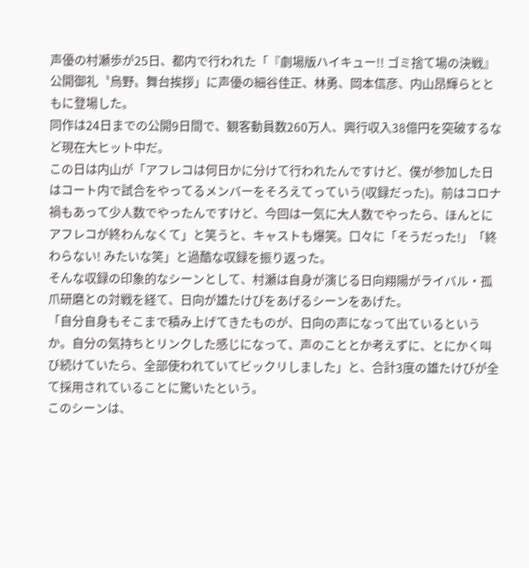声優の村瀬歩が25日、都内で行われた「『劇場版ハイキュー!! ゴミ捨て場の決戦』 公開御礼〝烏野〟舞台挨拶」に声優の細谷佳正、林勇、岡本信彦、内山昂輝らとともに登場した。
同作は24日までの公開9日間で、観客動員数260万人、興行収入38億円を突破するなど現在大ヒット中だ。
この日は内山が「アフレコは何日かに分けて行われたんですけど、僕が参加した日はコート内で試合をやってるメンバーをそろえてっていう(収録だった)。前はコロナ禍もあって少人数でやったんですけど、今回は一気に大人数でやったら、ほんとにアフレコが終わんなくて」と笑うと、キャストも爆笑。口々に「そうだった!」「終わらない! みたいな笑」と過酷な収録を振り返った。
そんな収録の印象的なシーンとして、村瀬は自身が演じる日向翔陽がライバル・孤爪研磨との対戦を経て、日向が雄たけびをあげるシーンをあげた。
「自分自身もそこまで積み上げてきたものが、日向の声になって出ているというか。自分の気持ちとリンクした感じになって、声のこととか考えずに、とにかく叫び続けていたら、全部使われていてビックリしました」と、合計3度の雄たけびが全て採用されていることに驚いたという。
このシーンは、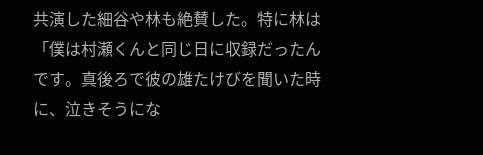共演した細谷や林も絶賛した。特に林は「僕は村瀬くんと同じ日に収録だったんです。真後ろで彼の雄たけびを聞いた時に、泣きそうにな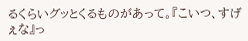るくらいグッとくるものがあって。『こいつ、すげぇな』っ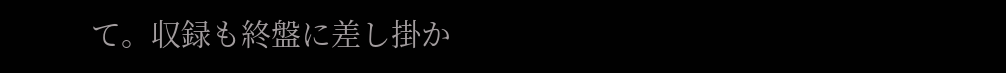て。収録も終盤に差し掛か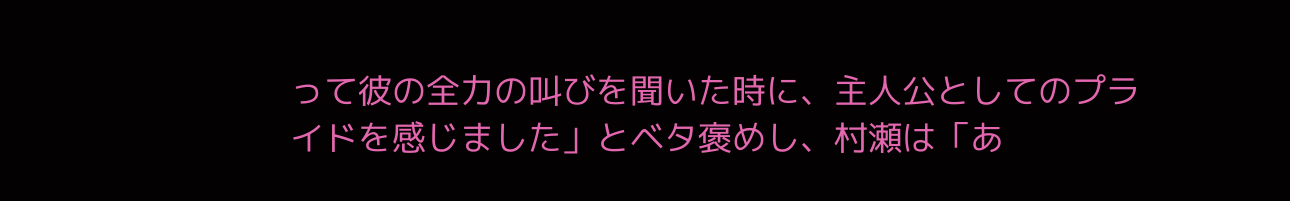って彼の全力の叫びを聞いた時に、主人公としてのプライドを感じました」とベタ褒めし、村瀬は「あ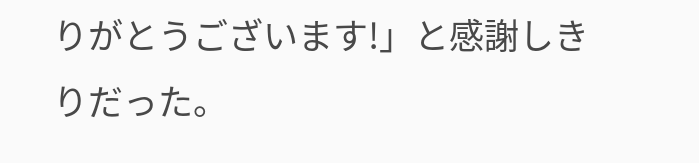りがとうございます!」と感謝しきりだった。